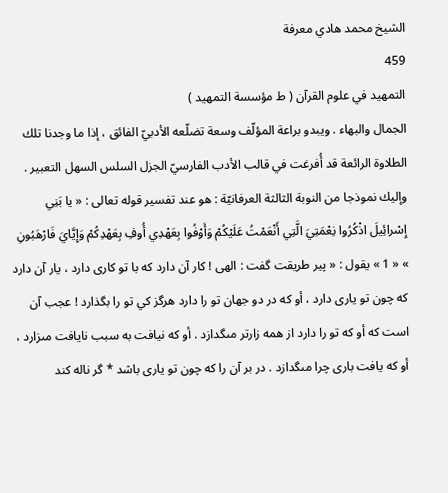الشيخ محمد هادي معرفة
459
التمهيد في علوم القرآن ( ط مؤسسة التمهيد )
الجمال والبهاء . ويبدو براعة المؤلّف وسعة تضلّعه الأدبيّ الفائق ، إذا ما وجدنا تلك الطلاوة الرائعة قد أُفرغت في قالب الأدب الفارسيّ الجزل السلس السهل التعبير . وإليك نموذجا من النوبة الثالثة العرفانيّة : هو عند تفسير قوله تعالى : « يا بَنِي إِسْرائِيلَ اذْكُرُوا نِعْمَتِيَ الَّتِي أَنْعَمْتُ عَلَيْكُمْ وَأَوْفُوا بِعَهْدِي أُوفِ بِعَهْدِكُمْ وَإِيَّايَ فَارْهَبُونِ » « 1 » يقول : « پير طريقت گفت : الهى ! كار آن دارد كه با تو كارى دارد ، يار آن دارد كه چون تو يارى دارد ، أو كه در دو جهان تو را دارد هرگز كي تو را بگذارد ! عجب آن است كه أو كه تو را دارد از همه زارتر مىگدازد . أو كه نيافت به سبب نايافت مىزارد ، أو كه يافت بارى چرا مىگدازد . در بر آن را كه چون تو يارى باشد * گر ناله كند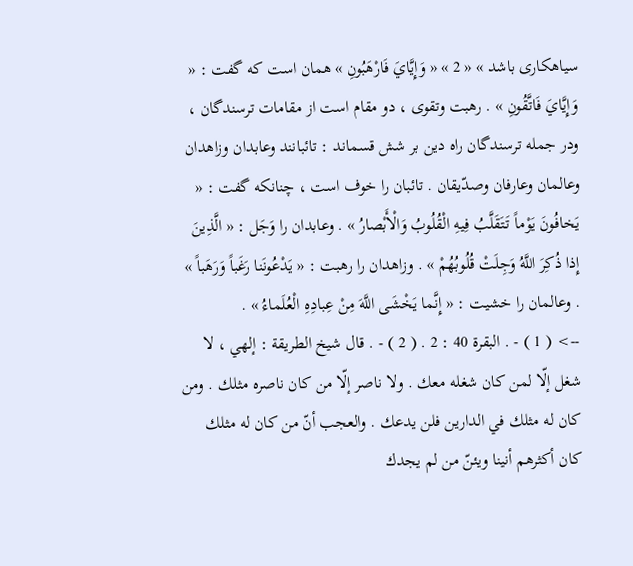سياهكارى باشد » « 2 » « وَإِيَّايَ فَارْهَبُونِ » همان است كه گفت : « وَإِيَّايَ فَاتَّقُونِ » . رهبت وتقوى ، دو مقام است از مقامات ترسندگان ، ودر جمله ترسندگان راه دين بر شش قسماند : تائبانند وعابدان وزاهدان وعالمان وعارفان وصدّيقان . تائبان را خوف است ، چنانكه گفت : « يَخافُونَ يَوْماً تَتَقَلَّبُ فِيهِ الْقُلُوبُ وَالْأَبْصارُ » . وعابدان را وَجَل : « الَّذِينَ إِذا ذُكِرَ اللَّهُ وَجِلَتْ قُلُوبُهُمْ » . وزاهدان را رهبت : « يَدْعُونَنا رَغَباً وَرَهَباً » . وعالمان را خشيت : « إِنَّما يَخْشَى اللَّهَ مِنْ عِبادِهِ الْعُلَماءُ » .
--> ( 1 ) - . البقرة 40 : 2 . ( 2 ) - . قال شيخ الطريقة : إلهي ، لا شغل إلّا لمن كان شغله معك . ولا ناصر إلّا من كان ناصره مثلك . ومن كان له مثلك في الدارين فلن يدعك . والعجب أنّ من كان له مثلك كان أكثرهم أنينا ويئنّ من لم يجدك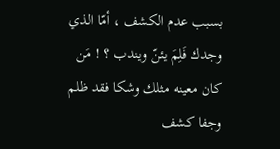بسبب عدم الكشف ، أمّا الذي وجدك فَلِمَ يئنّ ويندب ؟ ! مَن كان معينه مثلك وشكا فقد ظلم وجفا كشف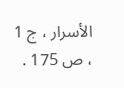الأسرار ، ج 1 ، ص 175 .